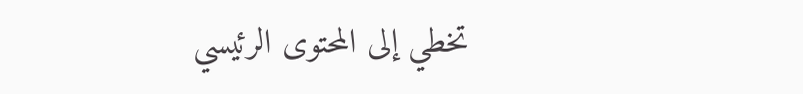تخطي إلى المحتوى الرئيسي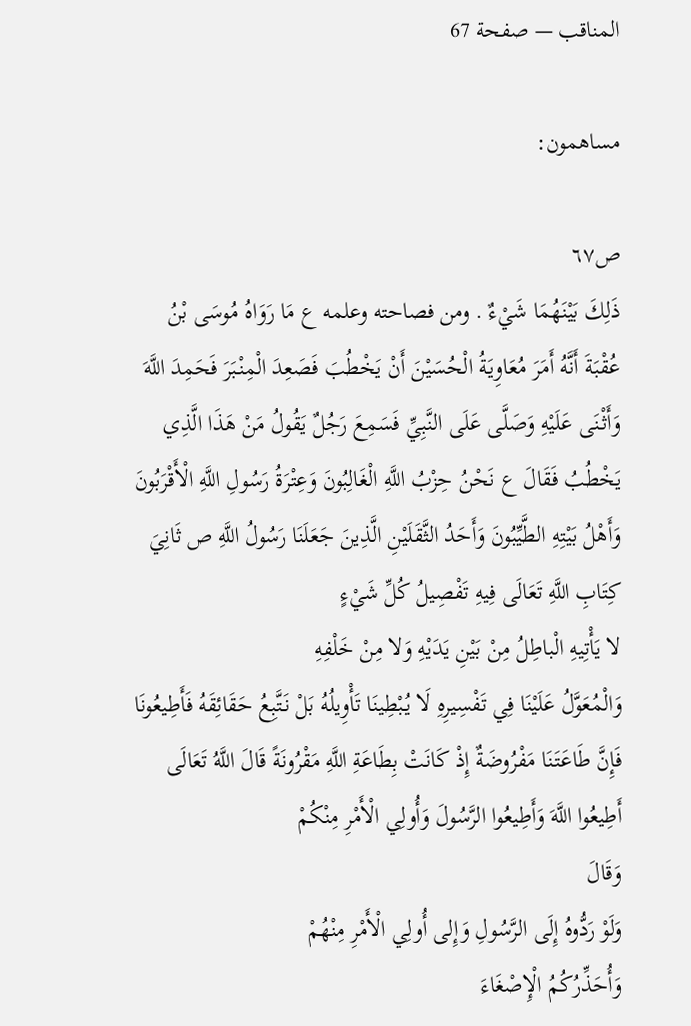المناقب — صفحة 67

مساهمون:

ص٦٧
ذَلِكَ بَيْنَهُمَا شَيْءٌ . ومن فصاحته وعلمه ع مَا رَوَاهُ مُوسَى بْنُ عُقْبَةَ أَنَّهُ أَمَرَ مُعَاوِيَةُ الْحُسَيْنَ أَنْ يَخْطُبَ فَصَعِدَ الْمِنْبَرَ فَحَمِدَ اللَّهَ وَأَثْنَى عَلَيْهِ وَصَلَّى عَلَى النَّبِيِّ فَسَمِعَ رَجُلٌ يَقُولُ مَنْ هَذَا الَّذِي يَخْطُبُ فَقَالَ ع نَحْنُ حِزْبُ اللَّهِ الْغَالِبُونَ وَعِتْرَةُ رَسُولِ اللَّهِ الْأَقْرَبُونَ وَأَهْلُ بَيْتِهِ الطَّيِّبُونَ وَأَحَدُ الثَّقَلَيْنِ الَّذِينَ جَعَلَنَا رَسُولُ اللَّهِ ص ثَانِيَ كِتَابِ اللَّهِ تَعَالَى فِيهِ تَفْصِيلُ كُلِّ شَيْءٍ
لا يَأْتِيهِ الْباطِلُ مِنْ بَيْنِ يَدَيْهِ وَلا مِنْ خَلْفِهِ
وَالْمُعَوَّلُ عَلَيْنَا فِي تَفْسِيرِهِ لَا يُبْطِينَا تَأْوِيلُهُ بَلْ نَتَّبِعُ حَقَائِقَهُ فَأَطِيعُونَا فَإِنَّ طَاعَتَنَا مَفْرُوضَةٌ إِذْ كَانَتْ بِطَاعَةِ اللَّهِ مَقْرُونَةً قَالَ اللَّهُ تَعَالَى
أَطِيعُوا اللَّهَ وَأَطِيعُوا الرَّسُولَ وَأُولِي الْأَمْرِ مِنْكُمْ
وَقَالَ
وَلَوْ رَدُّوهُ إِلَى الرَّسُولِ وَإِلى أُولِي الْأَمْرِ مِنْهُمْ
وَأُحَذِّرُكُمُ الْإِصْغَاءَ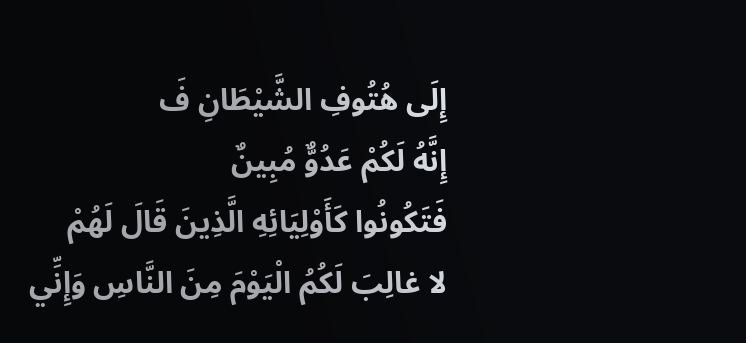إِلَى هُتُوفِ الشَّيْطَانِ فَ
إِنَّهُ لَكُمْ عَدُوٌّ مُبِينٌ
فَتَكُونُوا كَأَوْلِيَائِهِ الَّذِينَ قَالَ لَهُمْ
لا غالِبَ لَكُمُ الْيَوْمَ مِنَ النَّاسِ وَإِنِّي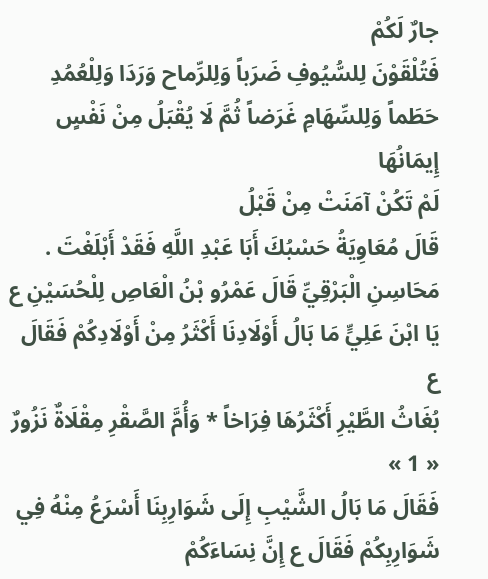جارٌ لَكُمْ
فَتُلْقَوْنَ لِلسُّيُوفِ ضَرَباً وَلِلرِّماح وَرَدَا وَلِلْعُمُدِ حَطَماً وَلِلسِّهَامِ غَرَضاً ثُمَّ لَا يُقْبَلُ مِنْ نَفْسٍ إِيمَانُهَا
لَمْ تَكُنْ آمَنَتْ مِنْ قَبْلُ
قَالَ مُعَاوِيَةُ حَسْبُكَ أَبَا عَبْدِ اللَّهِ فَقَدْ أَبْلَغْتَ . مَحَاسِنِ الْبَرْقِيِّ قَالَ عَمْرُو بْنُ الْعَاصِ لِلْحُسَيْنِ ع يَا ابْنَ عَلِيٍّ مَا بَالُ أَوْلَادِنَا أَكْثَرُ مِنْ أَوْلَادِكُمْ فَقَالَ ع
بُغَاثُ الطَّيْرِ أَكْثَرُهَا فِرَاخاً * وَأُمَّ الصَّقْرِ مِقْلَاةٌ نَزُورٌ « 1 »
فَقَالَ مَا بَالُ الشَّيْبِ إِلَى شَوَارِبِنَا أَسْرَعُ مِنْهُ فِي شَوَارِبِكُمْ فَقَالَ ع إِنَّ نِسَاءَكُمْ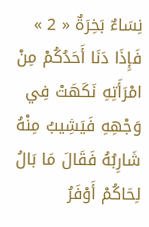نِسَاءٌ بَخِرَةٌ « 2 » فَإِذَا دَنَا أَحَدُكُمْ مِنْ امْرَأَتِهِ نَكَهَتْ فِي وَجْهِهِ فَيَشِيبُ مِنْهُ شَارِبُهُ فَقَالَ مَا بَالُ لِحَاكُمْ أَوْفَرُ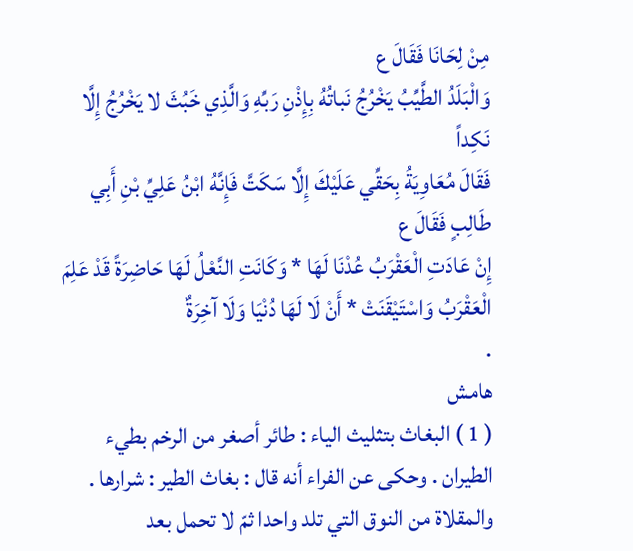مِنْ لِحَانَا فَقَالَ ع
وَالْبَلَدُ الطَّيِّبُ يَخْرُجُ نَباتُهُ بِإِذْنِ رَبِّهِ وَالَّذِي خَبُثَ لا يَخْرُجُ إِلَّا نَكِداً
فَقَالَ مُعَاوِيَةُ بِحَقِّي عَلَيْكَ إِلَّا سَكَتَّ فَإِنَّهُ ابْنُ عَلِيِّ بْنِ أَبِي طَالِبٍ فَقَالَ ع
إِنْ عَادَتِ الْعَقْرَبُ عُدْنَا لَهَا * وَكَانَتِ النَّعْلُ لَهَا حَاضِرَةً قَدْ عَلِمَ الْعَقْرَبُ وَاسْتَيْقَنَتْ * أَنْ لَا لَهَا دُنْيَا وَلَا آخِرَةٌ
.
هامش
( 1 ) البغاث بتثليث الياء : طائر أصغر من الرخم بطيء الطيران . وحكى عن الفراء أنه قال : بغاث الطير : شرارها . والمقلاة من النوق التي تلد واحدا ثمّ لا تحمل بعد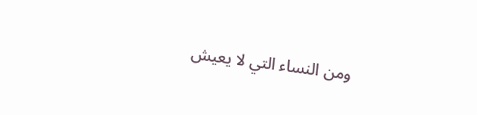ومن النساء التي لا يعيش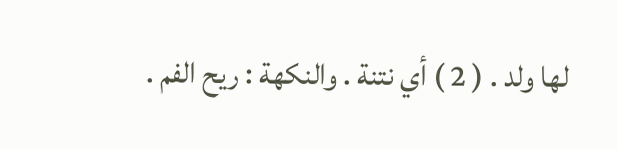لها ولد . ( 2 ) أي نتنة . والنكهة : ريح الفم .